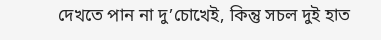দেখতে পান না দু’চোখেই, কিন্তু সচল দুই হাত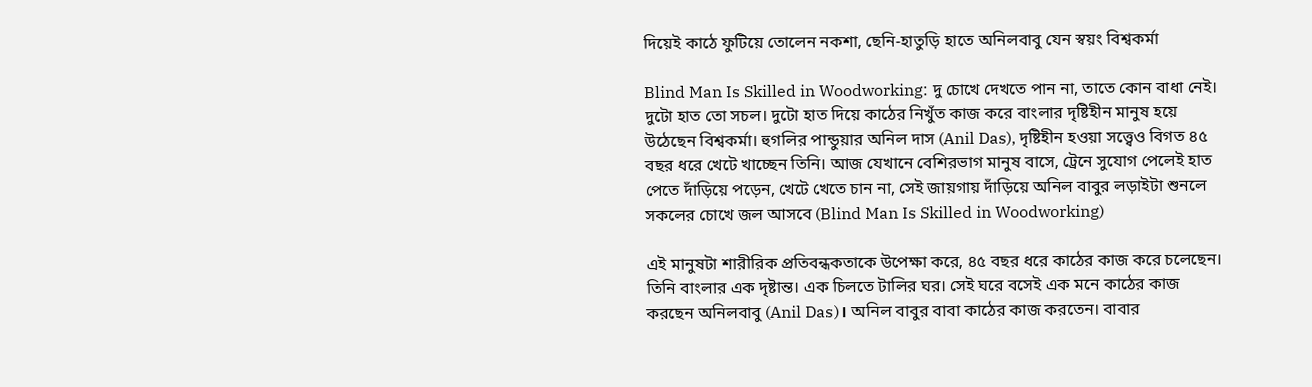দিয়েই কাঠে ফুটিয়ে তোলেন নকশা, ছেনি-হাতুড়ি হাতে অনিলবাবু যেন স্বয়ং বিশ্বকর্মা

Blind Man Is Skilled in Woodworking: দু চোখে দেখতে পান না, তাতে কোন বাধা নেই। দুটো হাত তো সচল। দুটো হাত দিয়ে কাঠের নিখুঁত কাজ করে বাংলার দৃষ্টিহীন মানুষ হয়ে উঠেছেন বিশ্বকর্মা। হুগলির পান্ডুয়ার অনিল দাস (Anil Das), দৃষ্টিহীন হওয়া সত্ত্বেও বিগত ৪৫ বছর ধরে খেটে খাচ্ছেন তিনি। আজ যেখানে বেশিরভাগ মানুষ বাসে, ট্রেনে সুযোগ পেলেই হাত পেতে দাঁড়িয়ে পড়েন, খেটে খেতে চান না, সেই জায়গায় দাঁড়িয়ে অনিল বাবুর লড়াইটা শুনলে সকলের চোখে জল আসবে (Blind Man Is Skilled in Woodworking)

এই মানুষটা শারীরিক প্রতিবন্ধকতাকে উপেক্ষা করে, ৪৫ বছর ধরে কাঠের কাজ করে চলেছেন। তিনি বাংলার এক দৃষ্টান্ত। এক চিলতে টালির ঘর। সেই ঘরে বসেই এক মনে কাঠের কাজ করছেন অনিলবাবু (Anil Das)। অনিল বাবুর বাবা কাঠের কাজ করতেন। বাবার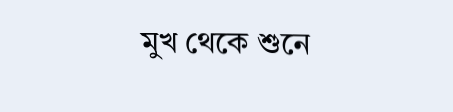মুখ থেকে শুনে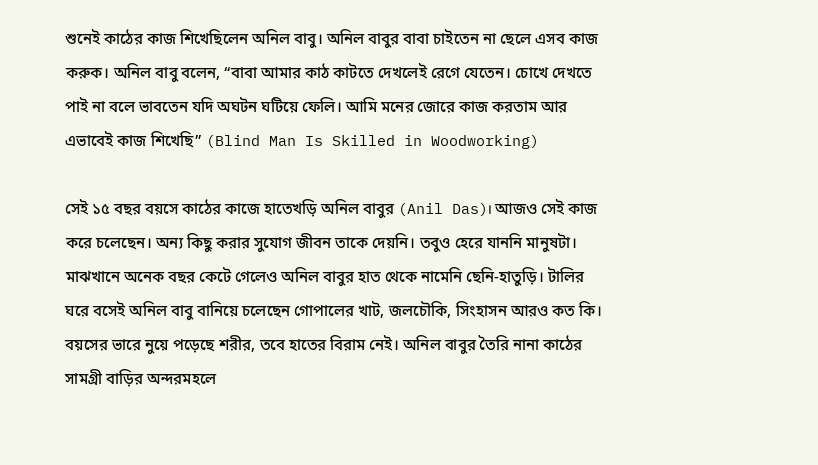শুনেই কাঠের কাজ শিখেছিলেন অনিল বাবু। অনিল বাবুর বাবা চাইতেন না ছেলে এসব কাজ করুক। অনিল বাবু বলেন, “বাবা আমার কাঠ কাটতে দেখলেই রেগে যেতেন। চোখে দেখতে পাই না বলে ভাবতেন যদি অঘটন ঘটিয়ে ফেলি। আমি মনের জোরে কাজ করতাম আর এভাবেই কাজ শিখেছি” (Blind Man Is Skilled in Woodworking)

সেই ১৫ বছর বয়সে কাঠের কাজে হাতেখড়ি অনিল বাবুর (Anil Das)। আজও সেই কাজ করে চলেছেন। অন্য কিছু করার সুযোগ জীবন তাকে দেয়নি। তবুও হেরে যাননি মানুষটা। মাঝখানে অনেক বছর কেটে গেলেও অনিল বাবুর হাত থেকে নামেনি ছেনি-হাতুড়ি। টালির ঘরে বসেই অনিল বাবু বানিয়ে চলেছেন গোপালের খাট, জলচৌকি, সিংহাসন আরও কত কি। বয়সের ভারে নুয়ে পড়েছে শরীর, তবে হাতের বিরাম নেই। অনিল বাবুর তৈরি নানা কাঠের সামগ্রী বাড়ির অন্দরমহলে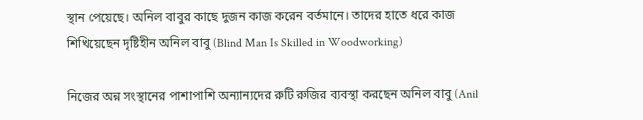স্থান পেয়েছে। অনিল বাবুর কাছে দুজন কাজ করেন বর্তমানে। তাদের হাতে ধরে কাজ শিখিয়েছেন দৃষ্টিহীন অনিল বাবু (Blind Man Is Skilled in Woodworking)

নিজের অন্ন সংস্থানের পাশাপাশি অন্যান্যদের রুটি রুজির ব্যবস্থা করছেন অনিল বাবু (Anil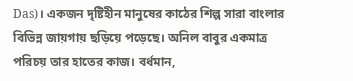Das)। একজন দৃষ্টিহীন মানুষের কাঠের শিল্প সারা বাংলার বিভিন্ন জায়গায় ছড়িয়ে পড়েছে। অনিল বাবুর একমাত্র পরিচয় তার হাতের কাজ। বর্ধমান,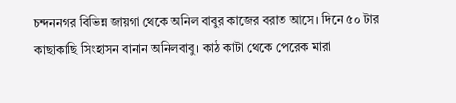চন্দননগর বিভিন্ন জায়গা থেকে অনিল বাবুর কাজের বরাত আসে। দিনে ৫০ টার কাছাকাছি সিংহাসন বানান অনিলবাবু। কাঠ কাটা থেকে পেরেক মারা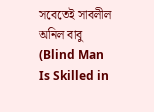সবেতেই সাবলীল অনিল বাবু (Blind Man Is Skilled in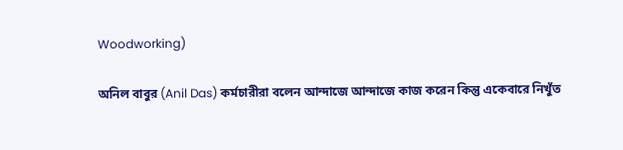Woodworking)

অনিল বাবুর (Anil Das) কর্মচারীরা বলেন আন্দাজে আন্দাজে কাজ করেন কিন্তু একেবারে নিখুঁত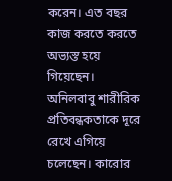করেন। এত বছর কাজ করতে করতে অভ্যস্ত হয়ে গিয়েছেন। অনিলবাবু শারীরিক প্রতিবন্ধকতাকে দূরে রেখে এগিয়ে চলেছেন। কারোর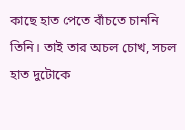কাছে হাত পেতে বাঁচতে চাননি তিনি। তাই তার অচল চোখ, সচল হাত দুটোকে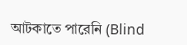আটকাতে পারেনি (Blind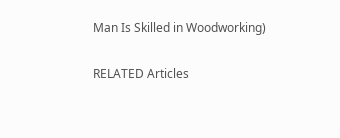Man Is Skilled in Woodworking)

RELATED Articles